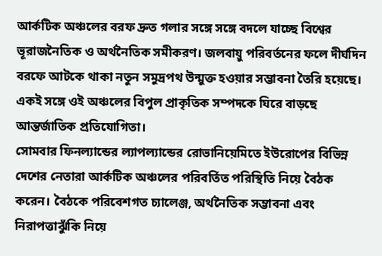আর্কটিক অঞ্চলের বরফ দ্রুত গলার সঙ্গে সঙ্গে বদলে যাচ্ছে বিশ্বের ভূরাজনৈতিক ও অর্থনৈতিক সমীকরণ। জলবায়ু পরিবর্তনের ফলে দীর্ঘদিন বরফে আটকে থাকা নতুন সমুদ্রপথ উন্মুক্ত হওয়ার সম্ভাবনা তৈরি হয়েছে। একই সঙ্গে ওই অঞ্চলের বিপুল প্রাকৃতিক সম্পদকে ঘিরে বাড়ছে আন্তর্জাতিক প্রতিযোগিতা।
সোমবার ফিনল্যান্ডের ল্যাপল্যান্ডের রোভানিয়েমিতে ইউরোপের বিভিন্ন দেশের নেতারা আর্কটিক অঞ্চলের পরিবর্তিত পরিস্থিতি নিয়ে বৈঠক করেন। বৈঠকে পরিবেশগত চ্যালেঞ্জ, অর্থনৈতিক সম্ভাবনা এবং নিরাপত্তাঝুঁকি নিয়ে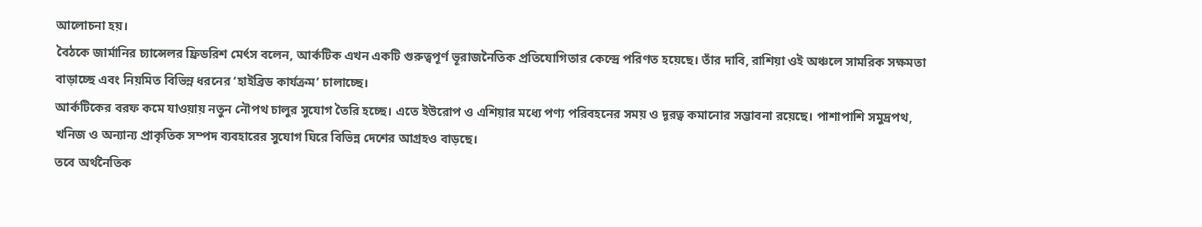আলোচনা হয়।
বৈঠকে জার্মানির চ্যান্সেলর ফ্রিডরিশ মের্ৎস বলেন, আর্কটিক এখন একটি গুরুত্বপূর্ণ ভূরাজনৈতিক প্রতিযোগিতার কেন্দ্রে পরিণত হয়েছে। তাঁর দাবি, রাশিয়া ওই অঞ্চলে সামরিক সক্ষমতা বাড়াচ্ছে এবং নিয়মিত বিভিন্ন ধরনের ‘হাইব্রিড কার্যক্রম’ চালাচ্ছে।
আর্কটিকের বরফ কমে যাওয়ায় নতুন নৌপথ চালুর সুযোগ তৈরি হচ্ছে। এতে ইউরোপ ও এশিয়ার মধ্যে পণ্য পরিবহনের সময় ও দূরত্ব কমানোর সম্ভাবনা রয়েছে। পাশাপাশি সমুদ্রপথ, খনিজ ও অন্যান্য প্রাকৃতিক সম্পদ ব্যবহারের সুযোগ ঘিরে বিভিন্ন দেশের আগ্রহও বাড়ছে।
তবে অর্থনৈতিক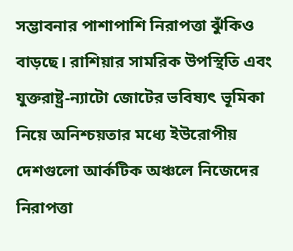সম্ভাবনার পাশাপাশি নিরাপত্তা ঝুঁকিও বাড়ছে। রাশিয়ার সামরিক উপস্থিতি এবং যুক্তরাষ্ট্র-ন্যাটো জোটের ভবিষ্যৎ ভূমিকা নিয়ে অনিশ্চয়তার মধ্যে ইউরোপীয় দেশগুলো আর্কটিক অঞ্চলে নিজেদের নিরাপত্তা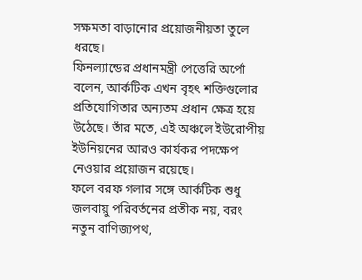সক্ষমতা বাড়ানোর প্রয়োজনীয়তা তুলে ধরছে।
ফিনল্যান্ডের প্রধানমন্ত্রী পেত্তেরি অর্পো বলেন, আর্কটিক এখন বৃহৎ শক্তিগুলোর প্রতিযোগিতার অন্যতম প্রধান ক্ষেত্র হয়ে উঠেছে। তাঁর মতে, এই অঞ্চলে ইউরোপীয় ইউনিয়নের আরও কার্যকর পদক্ষেপ নেওয়ার প্রয়োজন রয়েছে।
ফলে বরফ গলার সঙ্গে আর্কটিক শুধু জলবায়ু পরিবর্তনের প্রতীক নয়, বরং নতুন বাণিজ্যপথ,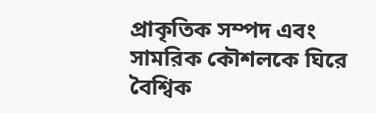প্রাকৃতিক সম্পদ এবং সামরিক কৌশলকে ঘিরে বৈশ্বিক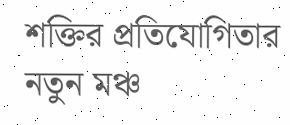শক্তির প্রতিযোগিতার নতুন মঞ্চ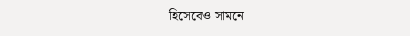হিসেবেও সামনে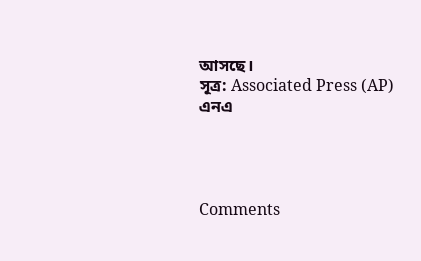আসছে।
সূত্র: Associated Press (AP)
এনএ




Comments